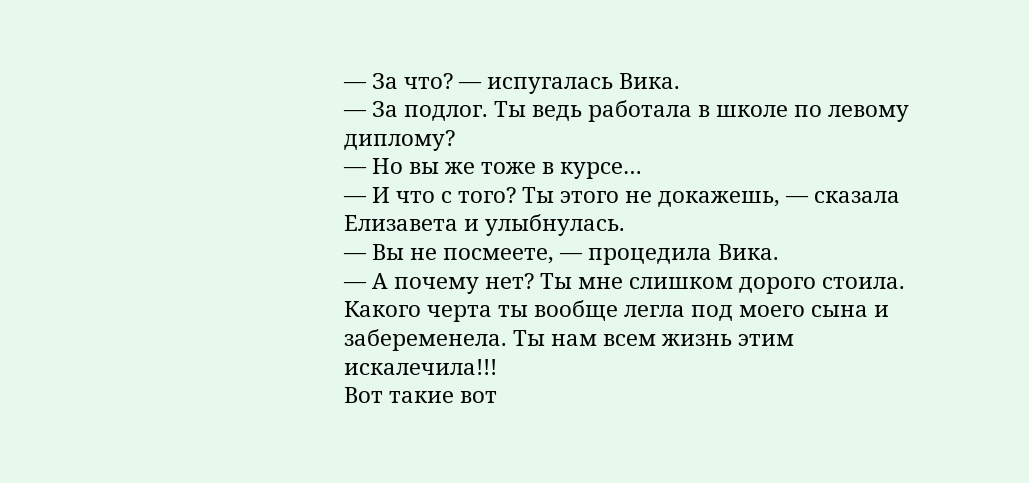— За что? — испугалась Вика.
— За подлог. Ты ведь работала в школе по левому диплому?
— Но вы же тоже в курсе…
— И что с того? Ты этого не докажешь, — сказала Елизавета и улыбнулась.
— Вы не посмеете, — процедила Вика.
— А почему нет? Ты мне слишком дорого стоила. Какого черта ты вообще легла под моего сына и забеременела. Ты нам всем жизнь этим искалечила!!!
Вот такие вот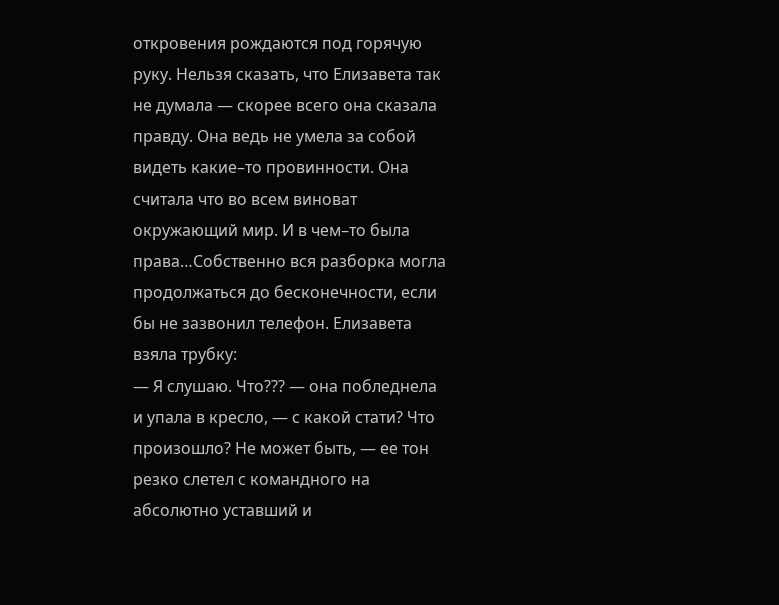откровения рождаются под горячую руку. Нельзя сказать, что Елизавета так не думала — скорее всего она сказала правду. Она ведь не умела за собой видеть какие–то провинности. Она считала что во всем виноват окружающий мир. И в чем–то была права…Собственно вся разборка могла продолжаться до бесконечности, если бы не зазвонил телефон. Елизавета взяла трубку:
— Я слушаю. Что??? — она побледнела и упала в кресло, — с какой стати? Что произошло? Не может быть, — ее тон резко слетел с командного на абсолютно уставший и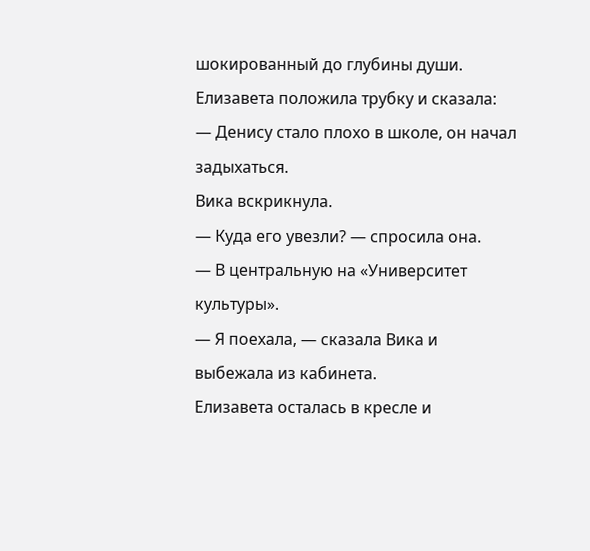шокированный до глубины души.
Елизавета положила трубку и сказала:
— Денису стало плохо в школе, он начал задыхаться.
Вика вскрикнула.
— Куда его увезли? — спросила она.
— В центральную на «Университет культуры».
— Я поехала, — сказала Вика и выбежала из кабинета.
Елизавета осталась в кресле и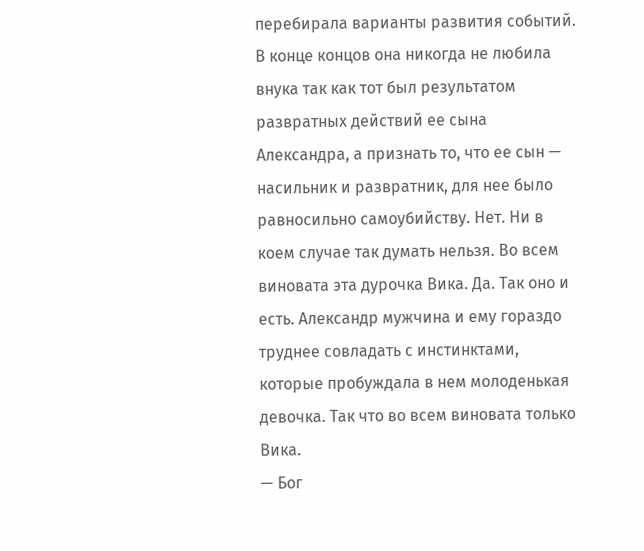перебирала варианты развития событий. В конце концов она никогда не любила внука так как тот был результатом развратных действий ее сына Александра, а признать то, что ее сын — насильник и развратник, для нее было равносильно самоубийству. Нет. Ни в коем случае так думать нельзя. Во всем виновата эта дурочка Вика. Да. Так оно и есть. Александр мужчина и ему гораздо труднее совладать с инстинктами, которые пробуждала в нем молоденькая девочка. Так что во всем виновата только Вика.
— Бог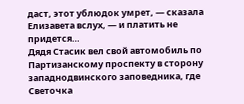даст, этот ублюдок умрет, — сказала Елизавета вслух, — и платить не придется…
Дядя Стасик вел свой автомобиль по Партизанскому проспекту в сторону западнодвинского заповедника, где Светочка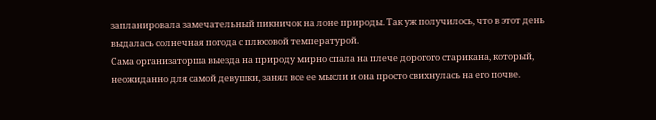запланировала замечательный пикничок на лоне природы. Так уж получилось, что в этот день выдалась солнечная погода с плюсовой температурой.
Сама организаторша выезда на природу мирно спала на плече дорогого старикана, который, неожиданно для самой девушки, занял все ее мысли и она просто свихнулась на его почве.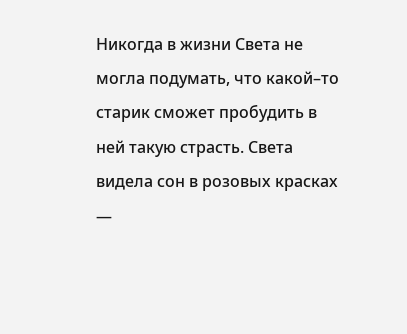Никогда в жизни Света не могла подумать, что какой–то старик сможет пробудить в ней такую страсть. Света видела сон в розовых красках —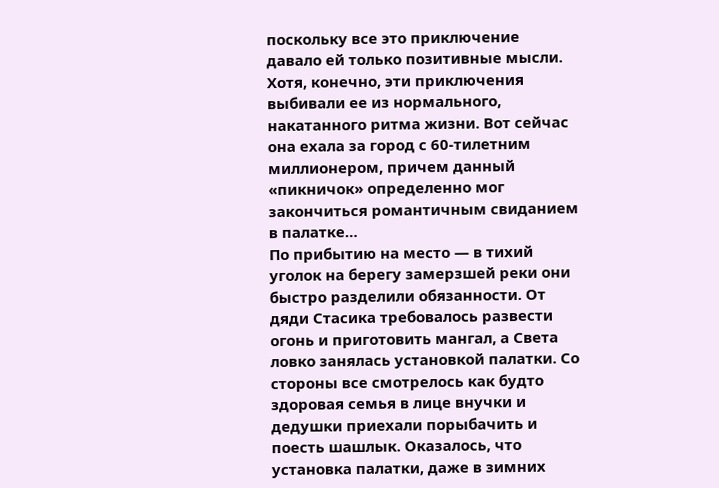поскольку все это приключение давало ей только позитивные мысли. Хотя, конечно, эти приключения выбивали ее из нормального, накатанного ритма жизни. Вот сейчас она ехала за город с 60-тилетним миллионером, причем данный «пикничок» определенно мог закончиться романтичным свиданием в палатке…
По прибытию на место — в тихий уголок на берегу замерзшей реки они быстро разделили обязанности. От дяди Стасика требовалось развести огонь и приготовить мангал, а Света ловко занялась установкой палатки. Со стороны все смотрелось как будто здоровая семья в лице внучки и дедушки приехали порыбачить и поесть шашлык. Оказалось, что установка палатки, даже в зимних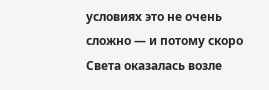условиях это не очень сложно — и потому скоро Света оказалась возле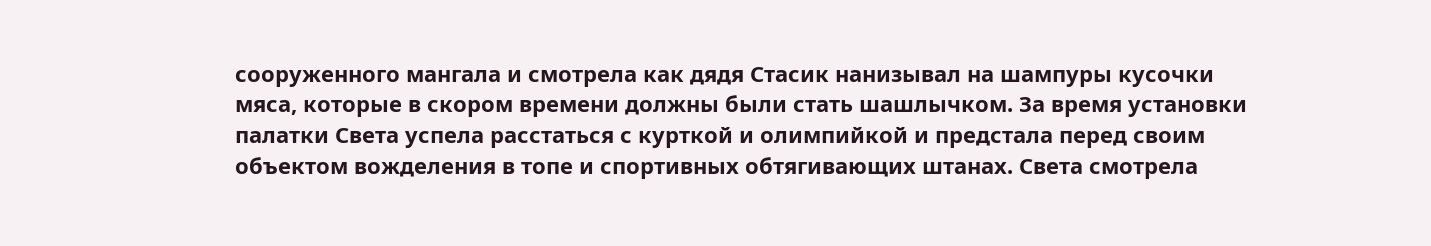сооруженного мангала и смотрела как дядя Стасик нанизывал на шампуры кусочки мяса, которые в скором времени должны были стать шашлычком. За время установки палатки Света успела расстаться с курткой и олимпийкой и предстала перед своим объектом вожделения в топе и спортивных обтягивающих штанах. Света смотрела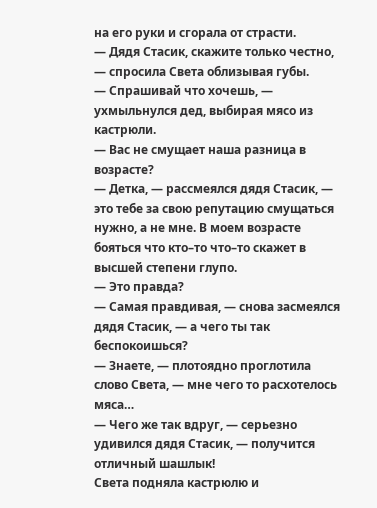на его руки и сгорала от страсти.
— Дядя Стасик, скажите только честно, — спросила Света облизывая губы.
— Спрашивай что хочешь, — ухмыльнулся дед, выбирая мясо из кастрюли.
— Вас не смущает наша разница в возрасте?
— Детка, — рассмеялся дядя Стасик, — это тебе за свою репутацию смущаться нужно, а не мне. В моем возрасте бояться что кто–то что–то скажет в высшей степени глупо.
— Это правда?
— Самая правдивая, — снова засмеялся дядя Стасик, — а чего ты так беспокоишься?
— Знаете, — плотоядно проглотила слово Света, — мне чего то расхотелось мяса…
— Чего же так вдруг, — серьезно удивился дядя Стасик, — получится отличный шашлык!
Света подняла кастрюлю и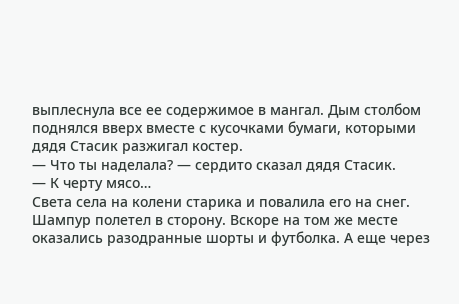выплеснула все ее содержимое в мангал. Дым столбом поднялся вверх вместе с кусочками бумаги, которыми дядя Стасик разжигал костер.
— Что ты наделала? — сердито сказал дядя Стасик.
— К черту мясо…
Света села на колени старика и повалила его на снег. Шампур полетел в сторону. Вскоре на том же месте оказались разодранные шорты и футболка. А еще через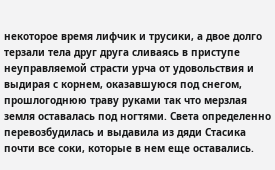некоторое время лифчик и трусики, а двое долго терзали тела друг друга сливаясь в приступе неуправляемой страсти урча от удовольствия и выдирая с корнем, оказавшуюся под снегом, прошлогоднюю траву руками так что мерзлая земля оставалась под ногтями. Света определенно перевозбудилась и выдавила из дяди Стасика почти все соки, которые в нем еще оставались.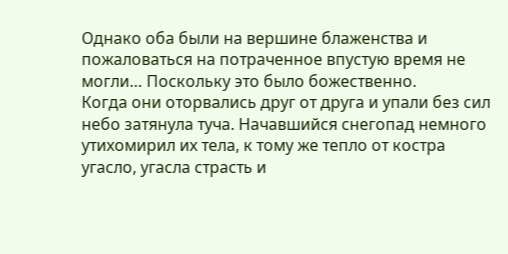Однако оба были на вершине блаженства и пожаловаться на потраченное впустую время не могли… Поскольку это было божественно.
Когда они оторвались друг от друга и упали без сил небо затянула туча. Начавшийся снегопад немного утихомирил их тела, к тому же тепло от костра угасло, угасла страсть и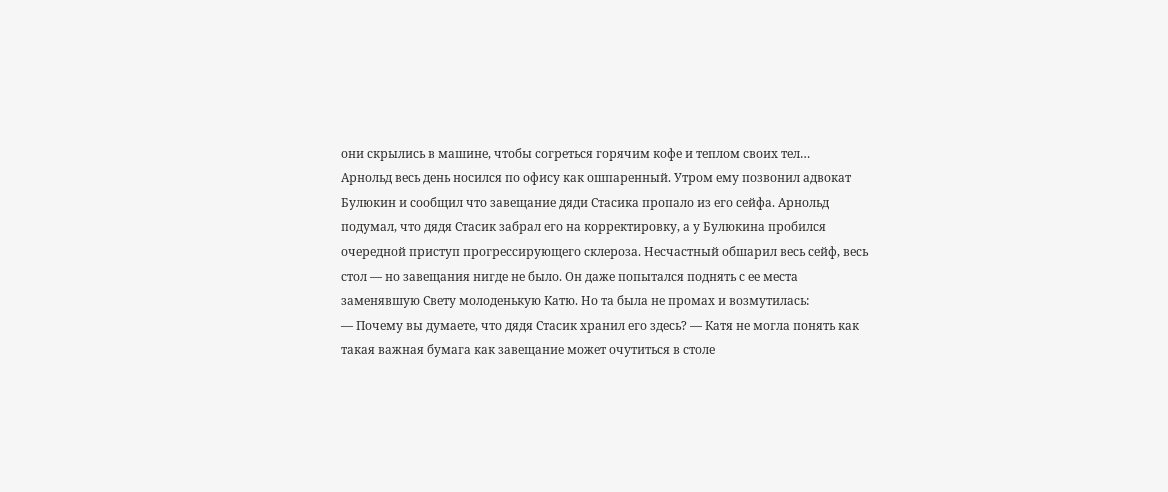они скрылись в машине, чтобы согреться горячим кофе и теплом своих тел…
Арнольд весь день носился по офису как ошпаренный. Утром ему позвонил адвокат Булюкин и сообщил что завещание дяди Стасика пропало из его сейфа. Арнольд подумал, что дядя Стасик забрал его на корректировку, а у Булюкина пробился очередной приступ прогрессирующего склероза. Несчастный обшарил весь сейф, весь стол — но завещания нигде не было. Он даже попытался поднять с ее места заменявшую Свету молоденькую Катю. Но та была не промах и возмутилась:
— Почему вы думаете, что дядя Стасик хранил его здесь? — Катя не могла понять как такая важная бумага как завещание может очутиться в столе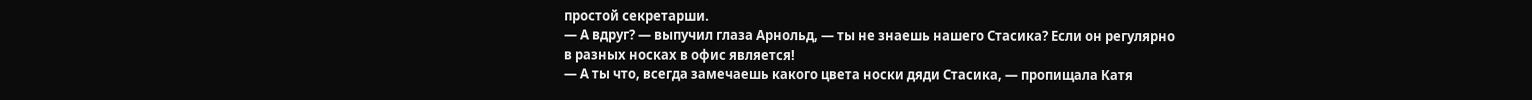простой секретарши.
— А вдруг? — выпучил глаза Арнольд, — ты не знаешь нашего Стасика? Если он регулярно в разных носках в офис является!
— А ты что, всегда замечаешь какого цвета носки дяди Стасика, — пропищала Катя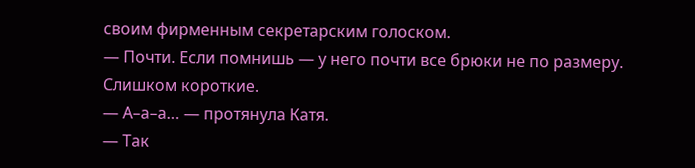своим фирменным секретарским голоском.
— Почти. Если помнишь — у него почти все брюки не по размеру. Слишком короткие.
— А–а–а… — протянула Катя.
— Так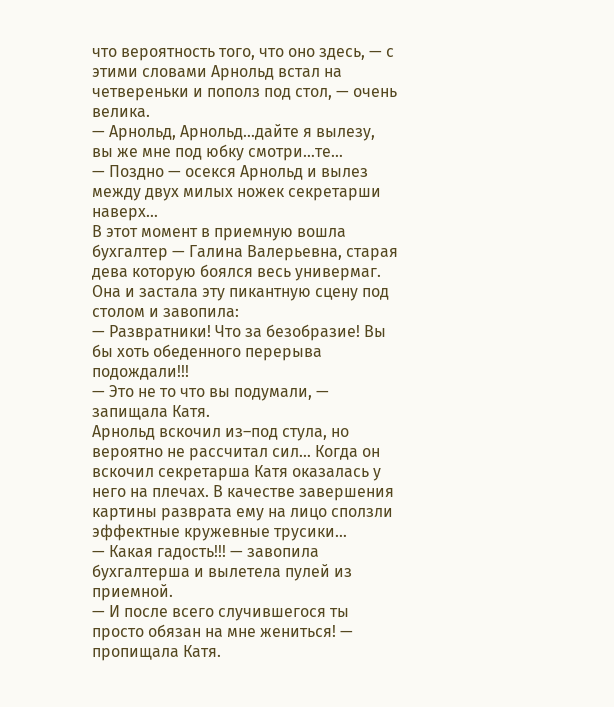что вероятность того, что оно здесь, — с этими словами Арнольд встал на четвереньки и пополз под стол, — очень велика.
— Арнольд, Арнольд…дайте я вылезу, вы же мне под юбку смотри…те…
— Поздно — осекся Арнольд и вылез между двух милых ножек секретарши наверх…
В этот момент в приемную вошла бухгалтер — Галина Валерьевна, старая дева которую боялся весь универмаг. Она и застала эту пикантную сцену под столом и завопила:
— Развратники! Что за безобразие! Вы бы хоть обеденного перерыва подождали!!!
— Это не то что вы подумали, — запищала Катя.
Арнольд вскочил из–под стула, но вероятно не рассчитал сил… Когда он вскочил секретарша Катя оказалась у него на плечах. В качестве завершения картины разврата ему на лицо сползли эффектные кружевные трусики…
— Какая гадость!!! — завопила бухгалтерша и вылетела пулей из приемной.
— И после всего случившегося ты просто обязан на мне жениться! — пропищала Катя.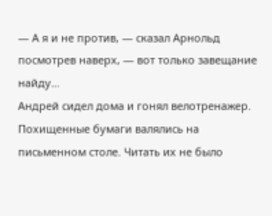— А я и не против, — сказал Арнольд посмотрев наверх, — вот только завещание найду…
Андрей сидел дома и гонял велотренажер. Похищенные бумаги валялись на письменном столе. Читать их не было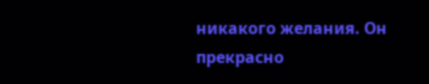никакого желания. Он прекрасно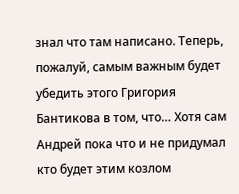знал что там написано. Теперь, пожалуй, самым важным будет убедить этого Григория Бантикова в том, что… Хотя сам Андрей пока что и не придумал кто будет этим козлом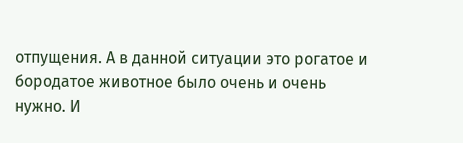отпущения. А в данной ситуации это рогатое и бородатое животное было очень и очень нужно. И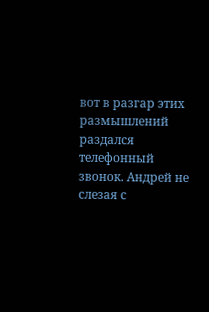вот в разгар этих размышлений раздался телефонный звонок. Андрей не слезая с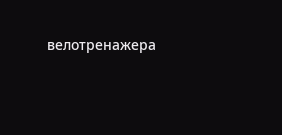велотренажера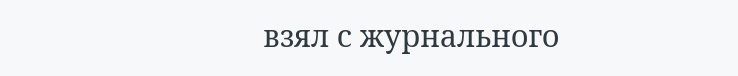взял с журнального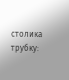столика трубку: